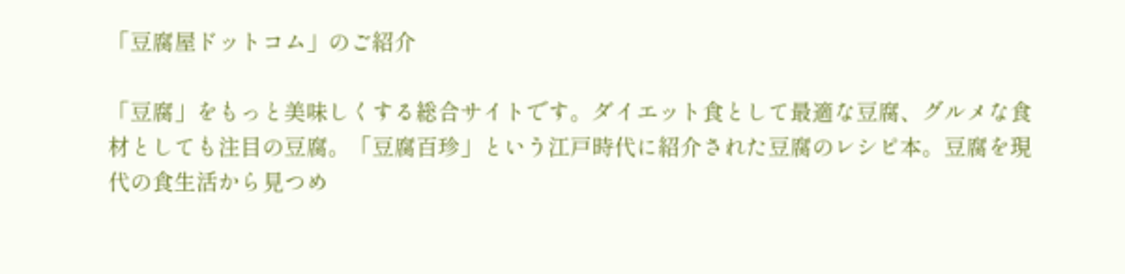「豆腐屋ドットコム」のご紹介

「豆腐」をもっと美味しくする総合サイトです。ダイエット食として最適な豆腐、グルメな食材としても注目の豆腐。「豆腐百珍」という江戸時代に紹介された豆腐のレシピ本。豆腐を現代の食生活から見つめ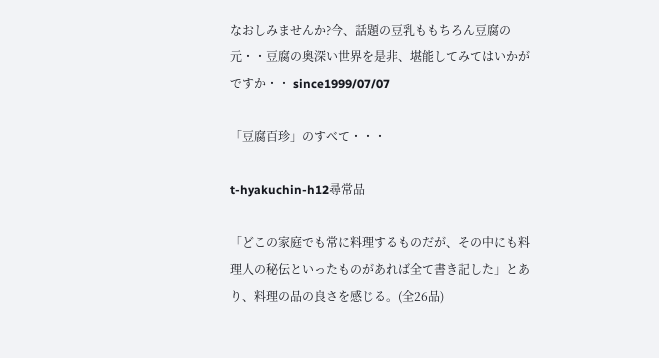なおしみませんか?今、話題の豆乳ももちろん豆腐の元・・豆腐の奥深い世界を是非、堪能してみてはいかがですか・・ since1999/07/07

「豆腐百珍」のすべて・・・

t-hyakuchin-h12尋常品

「どこの家庭でも常に料理するものだが、その中にも料理人の秘伝といったものがあれば全て書き記した」とあり、料理の品の良さを感じる。(全26品)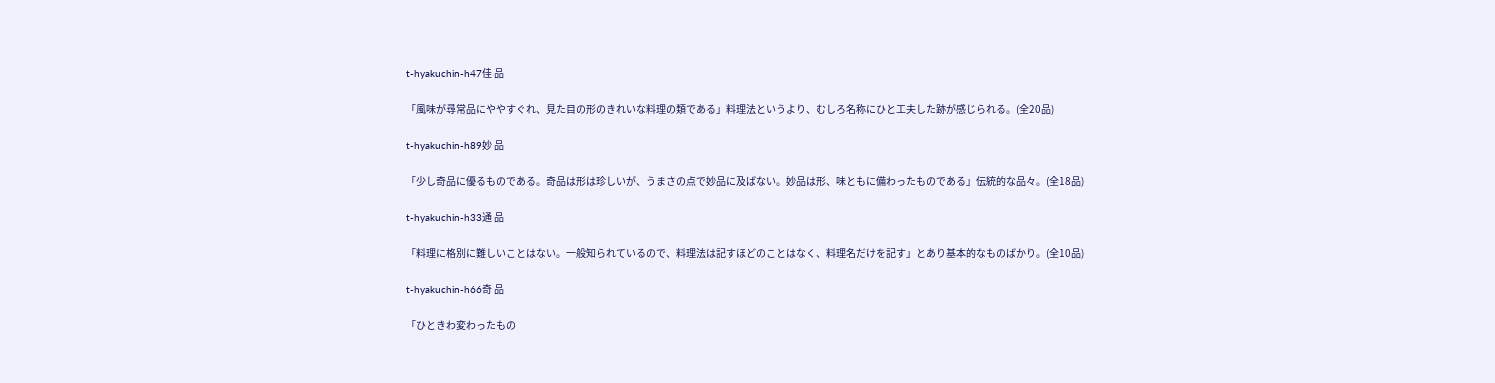t-hyakuchin-h47佳 品

「風味が尋常品にややすぐれ、見た目の形のきれいな料理の類である」料理法というより、むしろ名称にひと工夫した跡が感じられる。(全20品)

t-hyakuchin-h89妙 品

「少し奇品に優るものである。奇品は形は珍しいが、うまさの点で妙品に及ばない。妙品は形、味ともに備わったものである」伝統的な品々。(全18品)

t-hyakuchin-h33通 品

「料理に格別に難しいことはない。一般知られているので、料理法は記すほどのことはなく、料理名だけを記す」とあり基本的なものばかり。(全10品)

t-hyakuchin-h66奇 品

「ひときわ変わったもの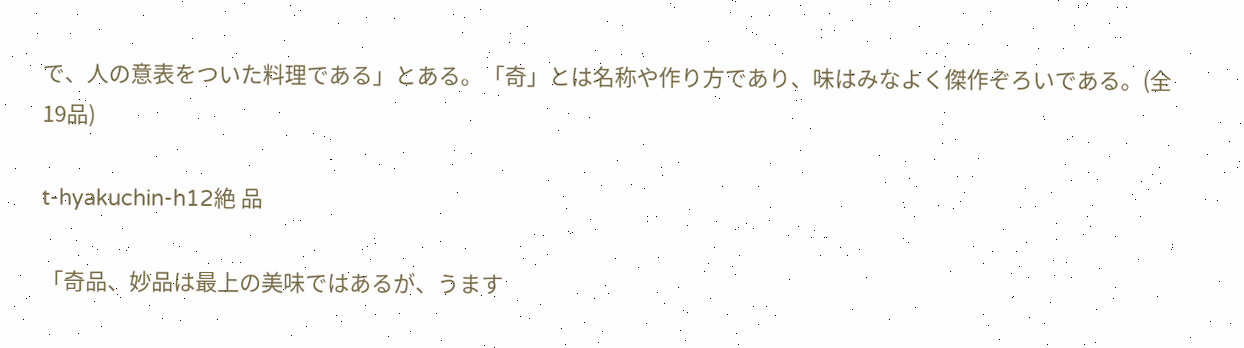で、人の意表をついた料理である」とある。「奇」とは名称や作り方であり、味はみなよく傑作ぞろいである。(全19品)

t-hyakuchin-h12絶 品

「奇品、妙品は最上の美味ではあるが、うます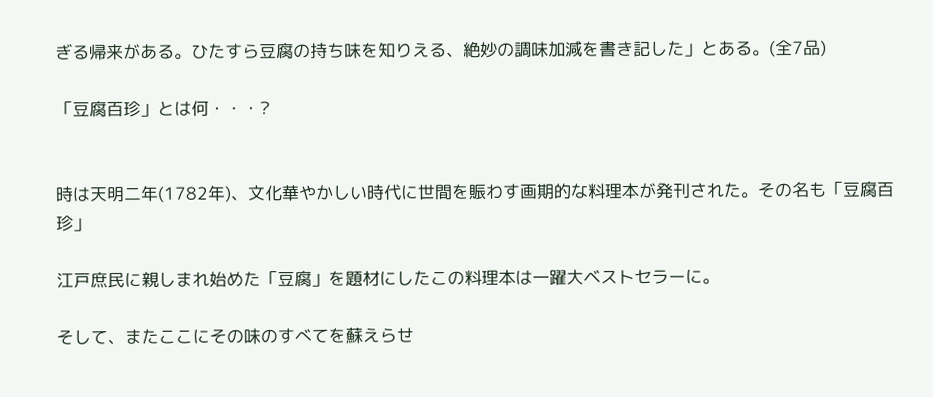ぎる帰来がある。ひたすら豆腐の持ち味を知りえる、絶妙の調味加減を書き記した」とある。(全7品)

「豆腐百珍」とは何・・・?


時は天明二年(1782年)、文化華やかしい時代に世間を賑わす画期的な料理本が発刊された。その名も「豆腐百珍」

江戸庶民に親しまれ始めた「豆腐」を題材にしたこの料理本は一躍大ベストセラーに。

そして、またここにその味のすべてを蘇えらせ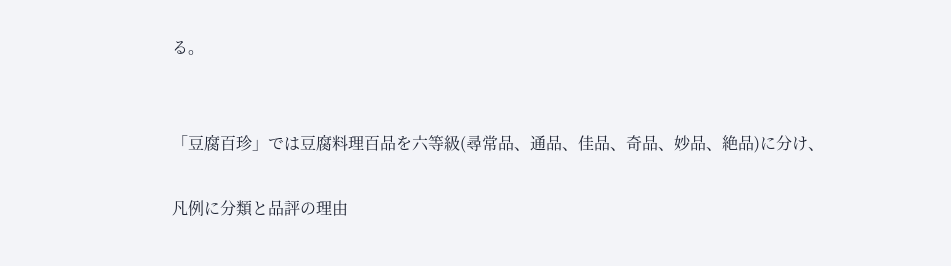る。


「豆腐百珍」では豆腐料理百品を六等級(尋常品、通品、佳品、奇品、妙品、絶品)に分け、

凡例に分類と品評の理由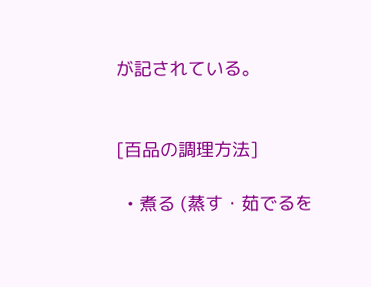が記されている。


[百品の調理方法]

  • 煮る (蒸す・茹でるを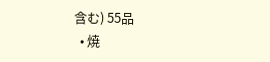含む) 55品
  • 焼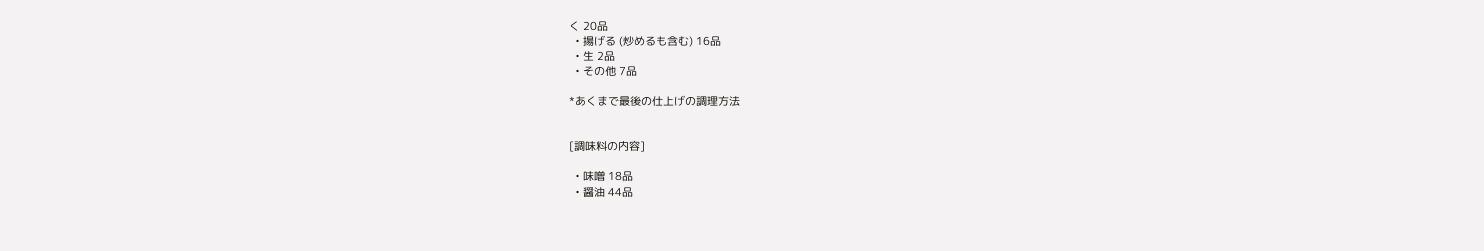く 20品
  • 揚げる (炒めるも含む) 16品
  • 生 2品
  • その他 7品

*あくまで最後の仕上げの調理方法


[調味料の内容]

  • 味噌 18品
  • 醤油 44品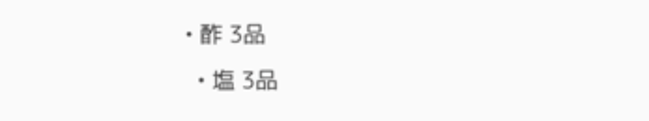• 酢 3品
  • 塩 3品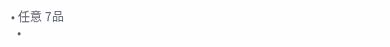• 任意 7品
  •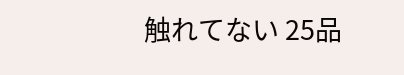触れてない 25品